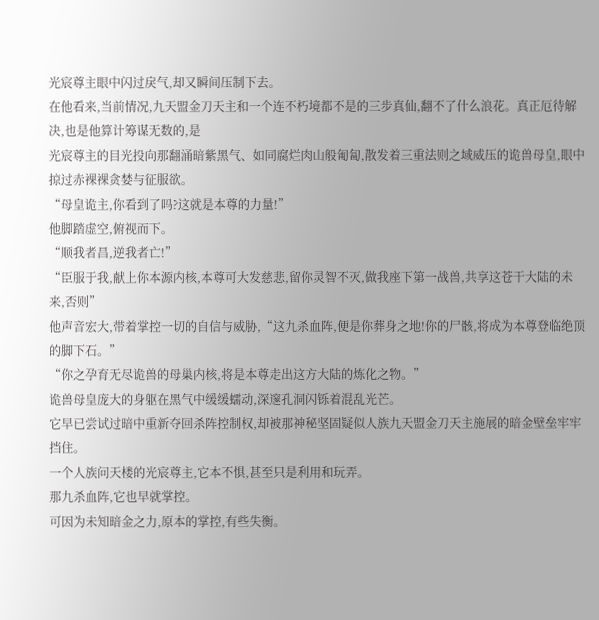光宸尊主眼中闪过戾气,却又瞬间压制下去。
在他看来,当前情况,九天盟金刀天主和一个连不朽境都不是的三步真仙,翻不了什么浪花。真正厄待解决,也是他算计筹谋无数的,是
光宸尊主的目光投向那翻涌暗紫黑气、如同腐烂肉山般匍匐,散发着三重法则之域威压的诡兽母皇,眼中掠过赤裸裸贪婪与征服欲。
“母皇诡主,你看到了吗?这就是本尊的力量!”
他脚踏虚空,俯视而下。
“顺我者昌,逆我者亡!”
“臣服于我,献上你本源内核,本尊可大发慈悲,留你灵智不灭,做我座下第一战兽,共享这苍干大陆的未来,否则”
他声音宏大,带着掌控一切的自信与威胁,“这九杀血阵,便是你葬身之地!你的尸骸,将成为本尊登临绝顶的脚下石。”
“你之孕育无尽诡兽的母巢内核,将是本尊走出这方大陆的炼化之物。”
诡兽母皇庞大的身躯在黑气中缓缓蠕动,深邃孔洞闪铄着混乱光芒。
它早已尝试过暗中重新夺回杀阵控制权,却被那神秘坚固疑似人族九天盟金刀天主施展的暗金壁垒牢牢挡住。
一个人族问天楼的光宸尊主,它本不惧,甚至只是利用和玩弄。
那九杀血阵,它也早就掌控。
可因为未知暗金之力,原本的掌控,有些失衡。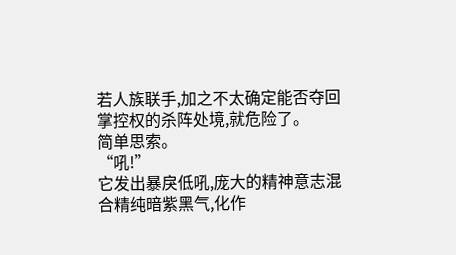若人族联手,加之不太确定能否夺回掌控权的杀阵处境,就危险了。
简单思索。
“吼!”
它发出暴戾低吼,庞大的精神意志混合精纯暗紫黑气,化作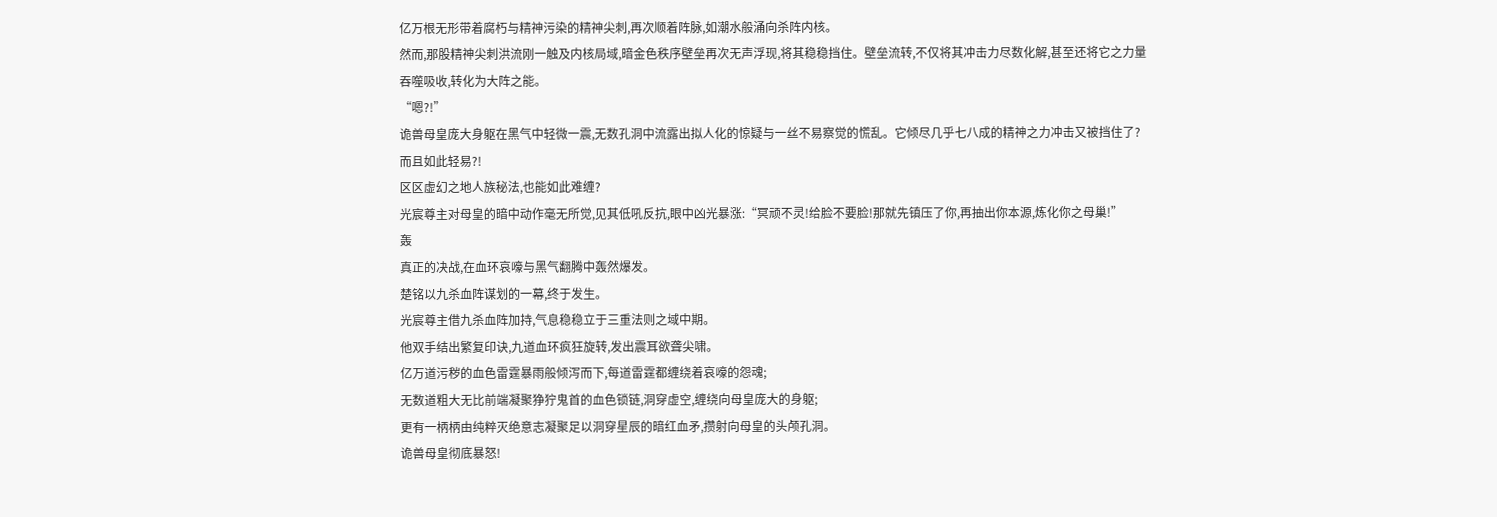亿万根无形带着腐朽与精神污染的精神尖刺,再次顺着阵脉,如潮水般涌向杀阵内核。
然而,那股精神尖刺洪流刚一触及内核局域,暗金色秩序壁垒再次无声浮现,将其稳稳挡住。壁垒流转,不仅将其冲击力尽数化解,甚至还将它之力量吞噬吸收,转化为大阵之能。
“嗯?!”
诡兽母皇庞大身躯在黑气中轻微一震,无数孔洞中流露出拟人化的惊疑与一丝不易察觉的慌乱。它倾尽几乎七八成的精神之力冲击又被挡住了?
而且如此轻易?!
区区虚幻之地人族秘法,也能如此难缠?
光宸尊主对母皇的暗中动作毫无所觉,见其低吼反抗,眼中凶光暴涨:“冥顽不灵!给脸不要脸!那就先镇压了你,再抽出你本源,炼化你之母巢!”
轰
真正的决战,在血环哀嚎与黑气翻腾中轰然爆发。
楚铭以九杀血阵谋划的一幕,终于发生。
光宸尊主借九杀血阵加持,气息稳稳立于三重法则之域中期。
他双手结出繁复印诀,九道血环疯狂旋转,发出震耳欲聋尖啸。
亿万道污秽的血色雷霆暴雨般倾泻而下,每道雷霆都缠绕着哀嚎的怨魂;
无数道粗大无比前端凝聚狰狞鬼首的血色锁链,洞穿虚空,缠绕向母皇庞大的身躯;
更有一柄柄由纯粹灭绝意志凝聚足以洞穿星辰的暗红血矛,攒射向母皇的头颅孔洞。
诡兽母皇彻底暴怒!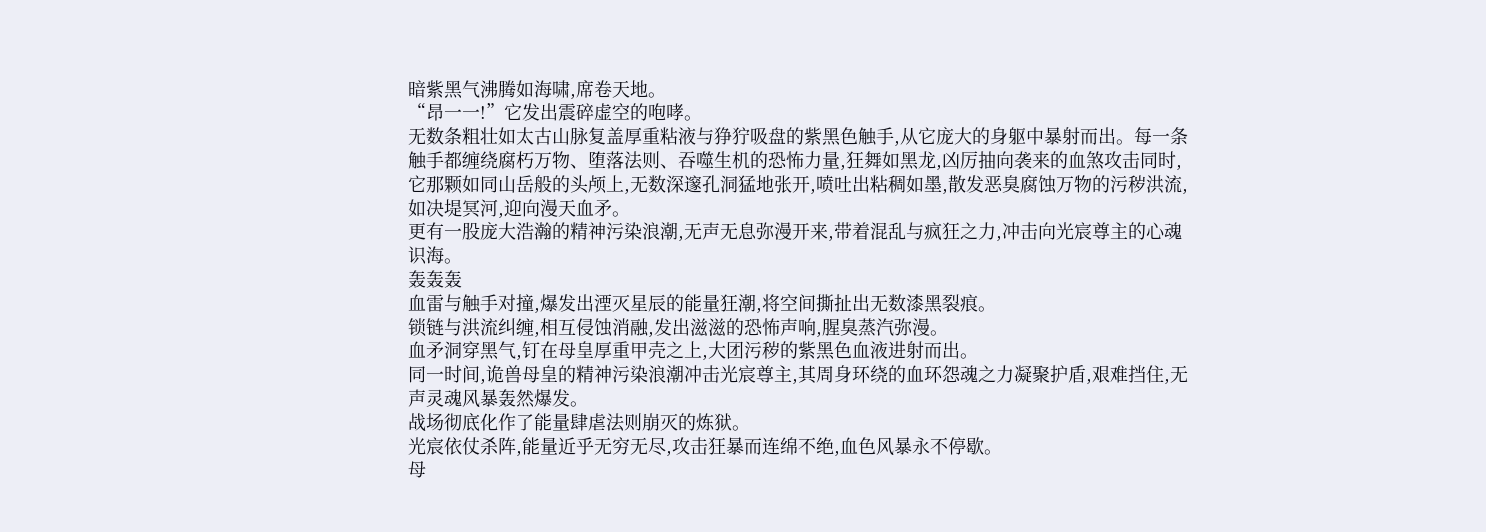暗紫黑气沸腾如海啸,席卷天地。
“昂一一!”它发出震碎虚空的咆哮。
无数条粗壮如太古山脉复盖厚重粘液与狰狞吸盘的紫黑色触手,从它庞大的身躯中暴射而出。每一条触手都缠绕腐朽万物、堕落法则、吞噬生机的恐怖力量,狂舞如黑龙,凶厉抽向袭来的血煞攻击同时,它那颗如同山岳般的头颅上,无数深邃孔洞猛地张开,喷吐出粘稠如墨,散发恶臭腐蚀万物的污秽洪流,如决堤冥河,迎向漫天血矛。
更有一股庞大浩瀚的精神污染浪潮,无声无息弥漫开来,带着混乱与疯狂之力,冲击向光宸尊主的心魂识海。
轰轰轰
血雷与触手对撞,爆发出湮灭星辰的能量狂潮,将空间撕扯出无数漆黑裂痕。
锁链与洪流纠缠,相互侵蚀消融,发出滋滋的恐怖声响,腥臭蒸汽弥漫。
血矛洞穿黑气,钉在母皇厚重甲壳之上,大团污秽的紫黑色血液进射而出。
同一时间,诡兽母皇的精神污染浪潮冲击光宸尊主,其周身环绕的血环怨魂之力凝聚护盾,艰难挡住,无声灵魂风暴轰然爆发。
战场彻底化作了能量肆虐法则崩灭的炼狱。
光宸依仗杀阵,能量近乎无穷无尽,攻击狂暴而连绵不绝,血色风暴永不停歇。
母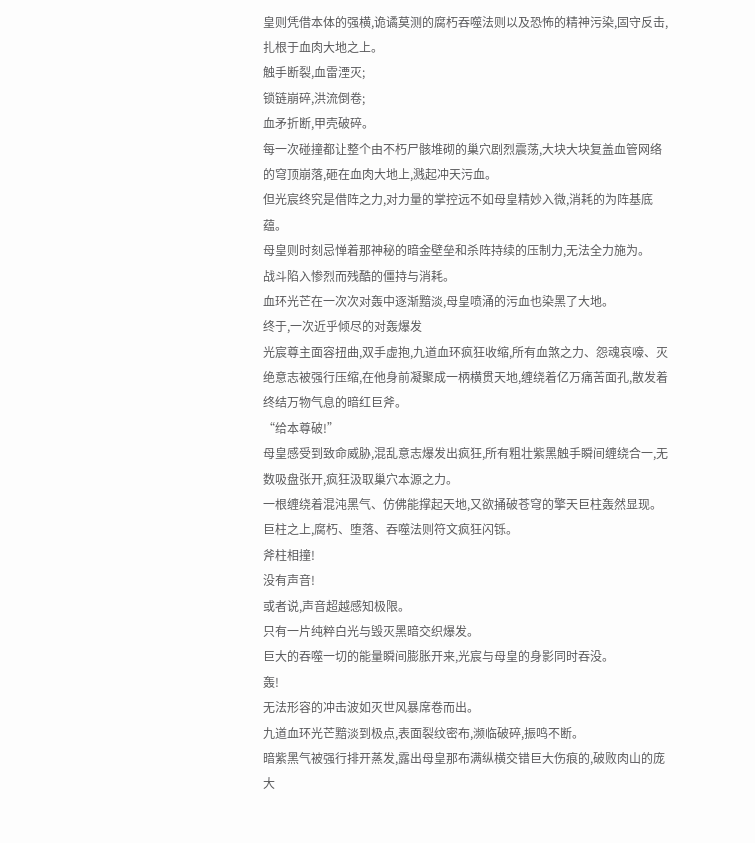皇则凭借本体的强横,诡谲莫测的腐朽吞噬法则以及恐怖的精神污染,固守反击,扎根于血肉大地之上。
触手断裂,血雷湮灭;
锁链崩碎,洪流倒卷;
血矛折断,甲壳破碎。
每一次碰撞都让整个由不朽尸骸堆砌的巢穴剧烈震荡,大块大块复盖血管网络的穹顶崩落,砸在血肉大地上,溅起冲天污血。
但光宸终究是借阵之力,对力量的掌控远不如母皇精妙入微,消耗的为阵基底蕴。
母皇则时刻忌惮着那神秘的暗金壁垒和杀阵持续的压制力,无法全力施为。
战斗陷入惨烈而残酷的僵持与消耗。
血环光芒在一次次对轰中逐渐黯淡,母皇喷涌的污血也染黑了大地。
终于,一次近乎倾尽的对轰爆发
光宸尊主面容扭曲,双手虚抱,九道血环疯狂收缩,所有血煞之力、怨魂哀嚎、灭绝意志被强行压缩,在他身前凝聚成一柄横贯天地,缠绕着亿万痛苦面孔,散发着终结万物气息的暗红巨斧。
“给本尊破!”
母皇感受到致命威胁,混乱意志爆发出疯狂,所有粗壮紫黑触手瞬间缠绕合一,无数吸盘张开,疯狂汲取巢穴本源之力。
一根缠绕着混沌黑气、仿佛能撑起天地,又欲捅破苍穹的擎天巨柱轰然显现。
巨柱之上,腐朽、堕落、吞噬法则符文疯狂闪铄。
斧柱相撞!
没有声音!
或者说,声音超越感知极限。
只有一片纯粹白光与毁灭黑暗交织爆发。
巨大的吞噬一切的能量瞬间膨胀开来,光宸与母皇的身影同时吞没。
轰!
无法形容的冲击波如灭世风暴席卷而出。
九道血环光芒黯淡到极点,表面裂纹密布,濒临破碎,振鸣不断。
暗紫黑气被强行排开蒸发,露出母皇那布满纵横交错巨大伤痕的,破败肉山的庞大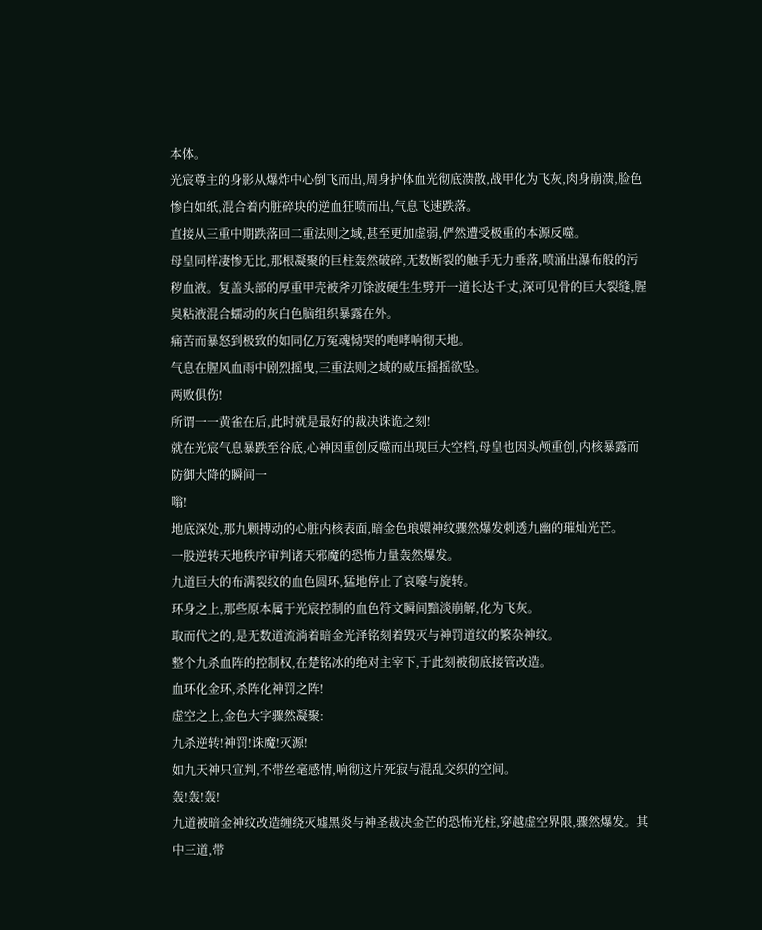本体。
光宸尊主的身影从爆炸中心倒飞而出,周身护体血光彻底溃散,战甲化为飞灰,肉身崩溃,脸色惨白如纸,混合着内脏碎块的逆血狂喷而出,气息飞速跌落。
直接从三重中期跌落回二重法则之域,甚至更加虚弱,俨然遭受极重的本源反噬。
母皇同样凄惨无比,那根凝聚的巨柱轰然破碎,无数断裂的触手无力垂落,喷涌出瀑布般的污秽血液。复盖头部的厚重甲壳被斧刃馀波硬生生劈开一道长达千丈,深可见骨的巨大裂缝,腥臭粘液混合蠕动的灰白色脑组织暴露在外。
痛苦而暴怒到极致的如同亿万冤魂恸哭的咆哮响彻天地。
气息在腥风血雨中剧烈摇曳,三重法则之域的威压摇摇欲坠。
两败俱伤!
所谓一一黄雀在后,此时就是最好的裁决诛诡之刻!
就在光宸气息暴跌至谷底,心神因重创反噬而出现巨大空档,母皇也因头颅重创,内核暴露而防御大降的瞬间一
嗡!
地底深处,那九颗搏动的心脏内核表面,暗金色琅嬛神纹骤然爆发刺透九幽的璀灿光芒。
一股逆转天地秩序审判诸天邪魔的恐怖力量轰然爆发。
九道巨大的布满裂纹的血色圆环,猛地停止了哀嚎与旋转。
环身之上,那些原本属于光宸控制的血色符文瞬间黯淡崩解,化为飞灰。
取而代之的,是无数道流淌着暗金光泽铭刻着毁灭与神罚道纹的繁杂神纹。
整个九杀血阵的控制权,在楚铭冰的绝对主宰下,于此刻被彻底接管改造。
血环化金环,杀阵化神罚之阵!
虚空之上,金色大字骤然凝聚:
九杀逆转!神罚!诛魔!灭源!
如九天神只宣判,不带丝毫感情,响彻这片死寂与混乱交织的空间。
轰!轰!轰!
九道被暗金神纹改造缠绕灭墟黑炎与神圣裁决金芒的恐怖光柱,穿越虚空界限,骤然爆发。其中三道,带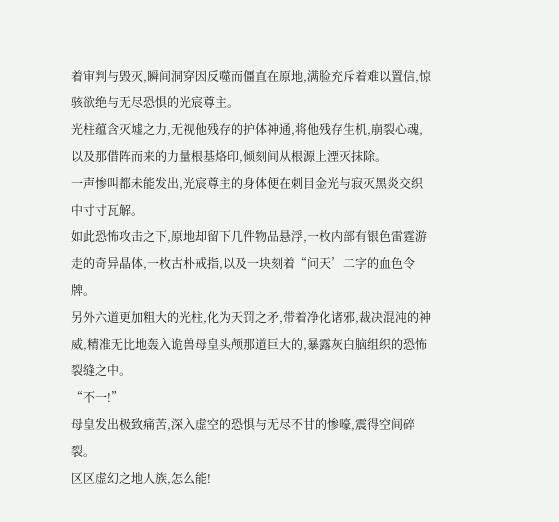着审判与毁灭,瞬间洞穿因反噬而僵直在原地,满脸充斥着难以置信,惊骇欲绝与无尽恐惧的光宸尊主。
光柱蕴含灭墟之力,无视他残存的护体神通,将他残存生机,崩裂心魂,以及那借阵而来的力量根基烙印,倾刻间从根源上湮灭抹除。
一声惨叫都未能发出,光宸尊主的身体便在刺目金光与寂灭黑炎交织中寸寸瓦解。
如此恐怖攻击之下,原地却留下几件物品悬浮,一枚内部有银色雷霆游走的奇异晶体,一枚古朴戒指,以及一块刻着“问天’二字的血色令牌。
另外六道更加粗大的光柱,化为天罚之矛,带着净化诸邪,裁决混沌的神威,精准无比地轰入诡兽母皇头颅那道巨大的,暴露灰白脑组织的恐怖裂缝之中。
“不一!”
母皇发出极致痛苦,深入虚空的恐惧与无尽不甘的惨嚎,震得空间碎裂。
区区虚幻之地人族,怎么能!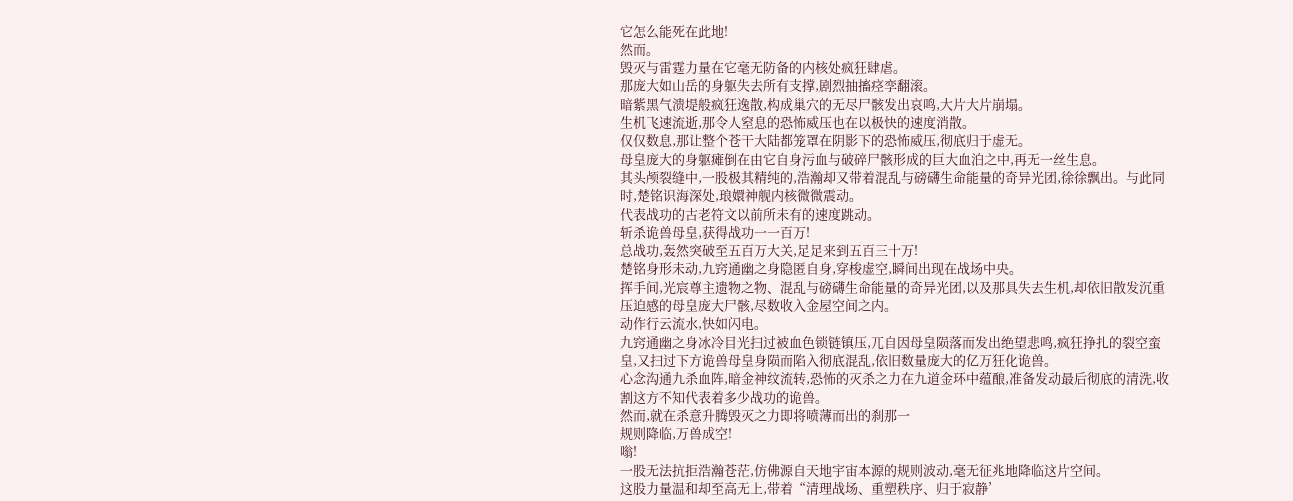它怎么能死在此地!
然而。
毁灭与雷霆力量在它毫无防备的内核处疯狂肆虐。
那庞大如山岳的身躯失去所有支撑,剧烈抽搐痉孪翻滚。
暗紫黑气溃堤般疯狂逸散,构成巢穴的无尽尸骸发出哀鸣,大片大片崩塌。
生机飞速流逝,那令人窒息的恐怖威压也在以极快的速度消散。
仅仅数息,那让整个苍干大陆都笼罩在阴影下的恐怖威压,彻底归于虚无。
母皇庞大的身躯瘫倒在由它自身污血与破碎尸骸形成的巨大血泊之中,再无一丝生息。
其头颅裂缝中,一股极其精纯的,浩瀚却又带着混乱与磅礴生命能量的奇异光团,徐徐飘出。与此同时,楚铭识海深处,琅嬛神舰内核微微震动。
代表战功的古老符文以前所未有的速度跳动。
斩杀诡兽母皇,获得战功一一百万!
总战功,轰然突破至五百万大关,足足来到五百三十万!
楚铭身形未动,九窍通幽之身隐匿自身,穿梭虚空,瞬间出现在战场中央。
挥手间,光宸尊主遗物之物、混乱与磅礴生命能量的奇异光团,以及那具失去生机,却依旧散发沉重压迫感的母皇庞大尸骸,尽数收入金屋空间之内。
动作行云流水,快如闪电。
九窍通幽之身冰冷目光扫过被血色锁链镇压,兀自因母皇陨落而发出绝望悲鸣,疯狂挣扎的裂空蛮皇,又扫过下方诡兽母皇身陨而陷入彻底混乱,依旧数量庞大的亿万狂化诡兽。
心念沟通九杀血阵,暗金神纹流转,恐怖的灭杀之力在九道金环中蕴酿,准备发动最后彻底的清洗,收割这方不知代表着多少战功的诡兽。
然而,就在杀意升腾毁灭之力即将喷薄而出的刹那一
规则降临,万兽成空!
嗡!
一股无法抗拒浩瀚苍茫,仿佛源自天地宇宙本源的规则波动,毫无征兆地降临这片空间。
这股力量温和却至高无上,带着“清理战场、重塑秩序、归于寂静’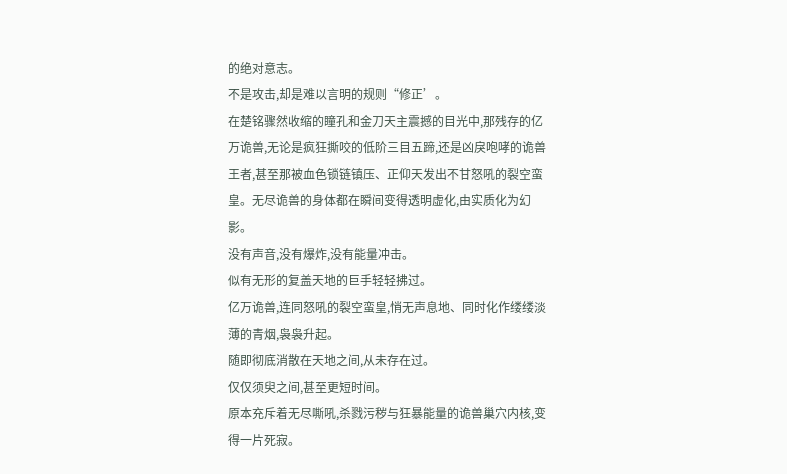的绝对意志。
不是攻击,却是难以言明的规则“修正’。
在楚铭骤然收缩的瞳孔和金刀天主震撼的目光中,那残存的亿万诡兽,无论是疯狂撕咬的低阶三目五蹄,还是凶戾咆哮的诡兽王者,甚至那被血色锁链镇压、正仰天发出不甘怒吼的裂空蛮皇。无尽诡兽的身体都在瞬间变得透明虚化,由实质化为幻影。
没有声音,没有爆炸,没有能量冲击。
似有无形的复盖天地的巨手轻轻拂过。
亿万诡兽,连同怒吼的裂空蛮皇,悄无声息地、同时化作缕缕淡薄的青烟,袅袅升起。
随即彻底消散在天地之间,从未存在过。
仅仅须臾之间,甚至更短时间。
原本充斥着无尽嘶吼,杀戮污秽与狂暴能量的诡兽巢穴内核,变得一片死寂。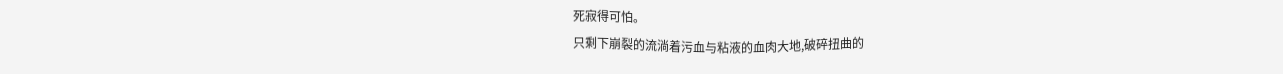死寂得可怕。
只剩下崩裂的流淌着污血与粘液的血肉大地,破碎扭曲的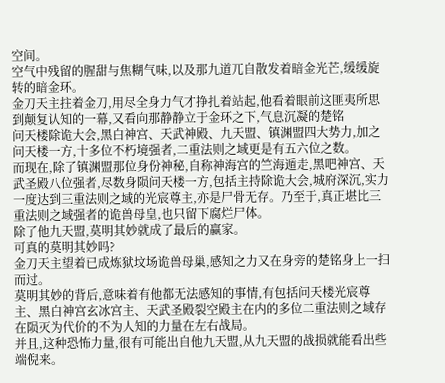空间。
空气中残留的腥甜与焦糊气味,以及那九道兀自散发着暗金光芒,缓缓旋转的暗金环。
金刀天主拄着金刀,用尽全身力气才挣扎着站起,他看着眼前这匪夷所思到颠复认知的一幕,又看向那静静立于金环之下,气息沉凝的楚铭
问天楼除诡大会,黑白神宫、天武神殿、九天盟、镇渊盟四大势力,加之问天楼一方,十多位不朽境强者,二重法则之域更是有五六位之数。
而现在,除了镇渊盟那位身份神秘,自称神海宫的竺海遁走,黑吧神宫、天武圣殿八位强者,尽数身陨问天楼一方,包括主持除诡大会,城府深沉,实力一度达到三重法则之域的光宸尊主,亦是尸骨无存。乃至于,真正堪比三重法则之域强者的诡兽母皇,也只留下腐烂尸体。
除了他九天盟,莫明其妙就成了最后的赢家。
可真的莫明其妙吗?
金刀天主望着已成炼狱坟场诡兽母巢,感知之力又在身旁的楚铭身上一扫而过。
莫明其妙的背后,意味着有他都无法感知的事情,有包括问天楼光宸尊主、黑白神宫玄冰宫主、天武圣殿裂空殿主在内的多位二重法则之域存在陨灭为代价的不为人知的力量在左右战局。
并且,这种恐怖力量,很有可能出自他九天盟,从九天盟的战损就能看出些端倪来。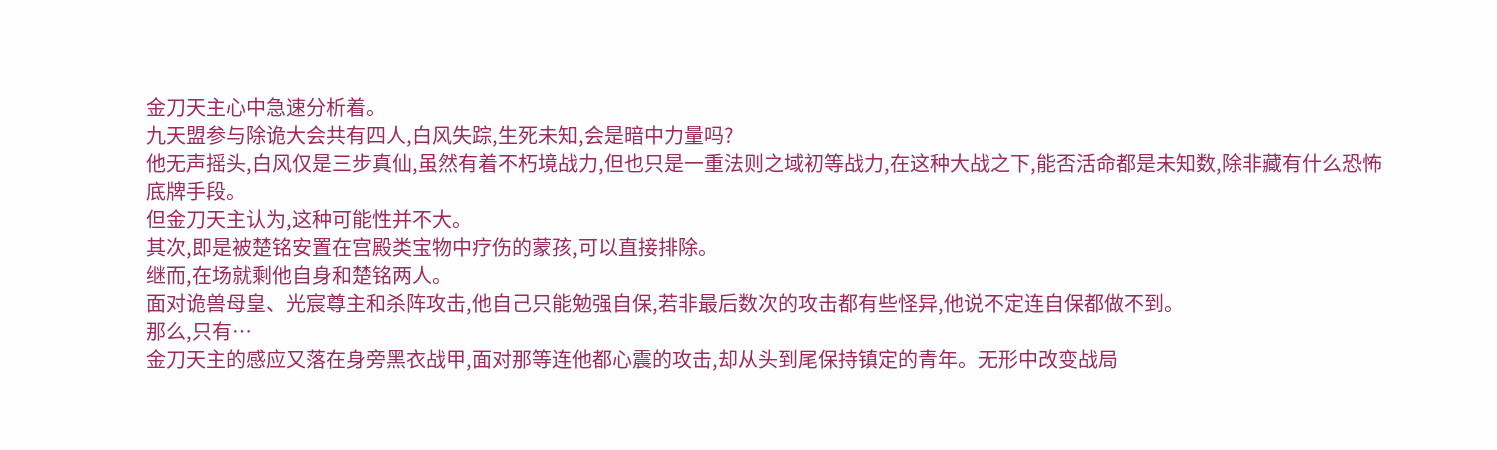金刀天主心中急速分析着。
九天盟参与除诡大会共有四人,白风失踪,生死未知,会是暗中力量吗?
他无声摇头,白风仅是三步真仙,虽然有着不朽境战力,但也只是一重法则之域初等战力,在这种大战之下,能否活命都是未知数,除非藏有什么恐怖底牌手段。
但金刀天主认为,这种可能性并不大。
其次,即是被楚铭安置在宫殿类宝物中疗伤的蒙孩,可以直接排除。
继而,在场就剩他自身和楚铭两人。
面对诡兽母皇、光宸尊主和杀阵攻击,他自己只能勉强自保,若非最后数次的攻击都有些怪异,他说不定连自保都做不到。
那么,只有…
金刀天主的感应又落在身旁黑衣战甲,面对那等连他都心震的攻击,却从头到尾保持镇定的青年。无形中改变战局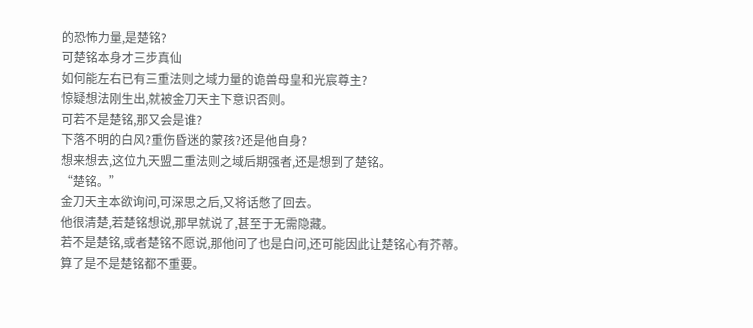的恐怖力量,是楚铭?
可楚铭本身才三步真仙
如何能左右已有三重法则之域力量的诡兽母皇和光宸尊主?
惊疑想法刚生出,就被金刀天主下意识否则。
可若不是楚铭,那又会是谁?
下落不明的白风?重伤昏迷的蒙孩?还是他自身?
想来想去,这位九天盟二重法则之域后期强者,还是想到了楚铭。
“楚铭。”
金刀天主本欲询问,可深思之后,又将话憋了回去。
他很清楚,若楚铭想说,那早就说了,甚至于无需隐藏。
若不是楚铭,或者楚铭不愿说,那他问了也是白问,还可能因此让楚铭心有芥蒂。
算了是不是楚铭都不重要。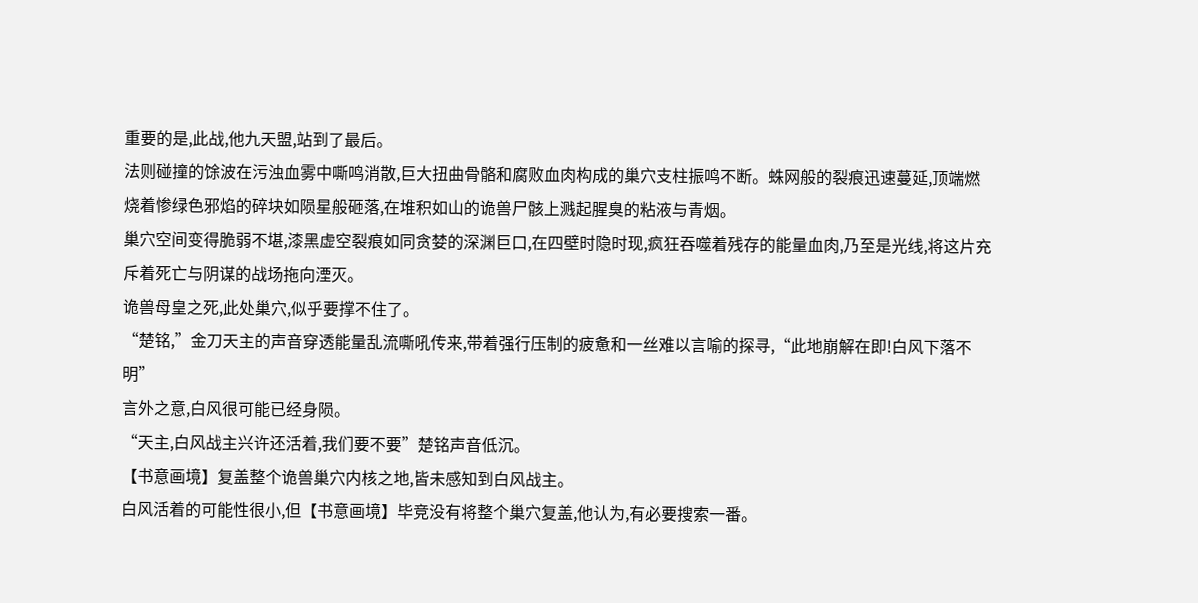重要的是,此战,他九天盟,站到了最后。
法则碰撞的馀波在污浊血雾中嘶鸣消散,巨大扭曲骨骼和腐败血肉构成的巢穴支柱振鸣不断。蛛网般的裂痕迅速蔓延,顶端燃烧着惨绿色邪焰的碎块如陨星般砸落,在堆积如山的诡兽尸骸上溅起腥臭的粘液与青烟。
巢穴空间变得脆弱不堪,漆黑虚空裂痕如同贪婪的深渊巨口,在四壁时隐时现,疯狂吞噬着残存的能量血肉,乃至是光线,将这片充斥着死亡与阴谋的战场拖向湮灭。
诡兽母皇之死,此处巢穴,似乎要撑不住了。
“楚铭,”金刀天主的声音穿透能量乱流嘶吼传来,带着强行压制的疲惫和一丝难以言喻的探寻,“此地崩解在即!白风下落不明”
言外之意,白风很可能已经身陨。
“天主,白风战主兴许还活着,我们要不要”楚铭声音低沉。
【书意画境】复盖整个诡兽巢穴内核之地,皆未感知到白风战主。
白风活着的可能性很小,但【书意画境】毕竞没有将整个巢穴复盖,他认为,有必要搜索一番。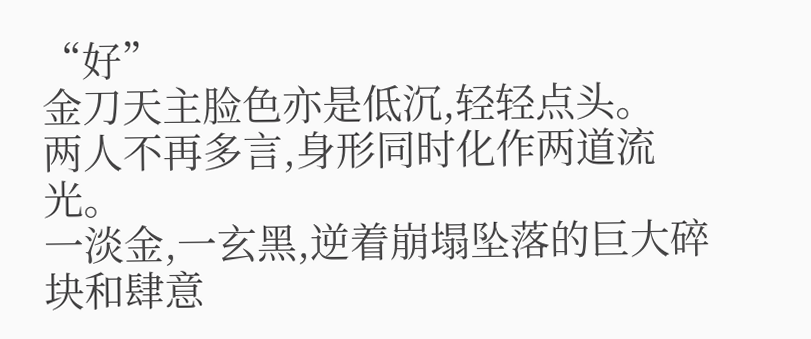“好”
金刀天主脸色亦是低沉,轻轻点头。
两人不再多言,身形同时化作两道流光。
一淡金,一玄黑,逆着崩塌坠落的巨大碎块和肆意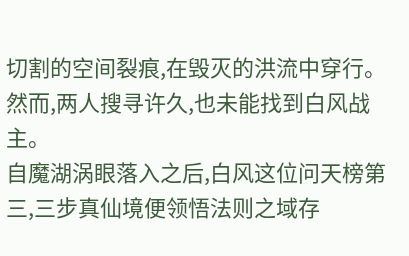切割的空间裂痕,在毁灭的洪流中穿行。然而,两人搜寻许久,也未能找到白风战主。
自魔湖涡眼落入之后,白风这位问天榜第三,三步真仙境便领悟法则之域存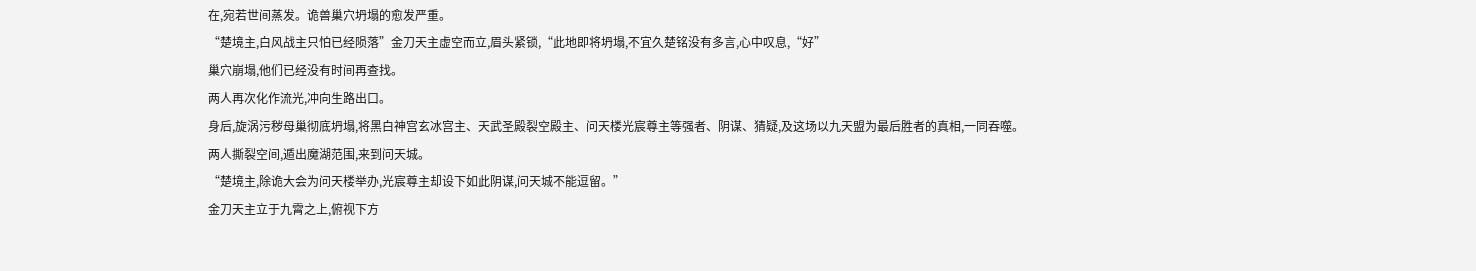在,宛若世间蒸发。诡兽巢穴坍塌的愈发严重。
“楚境主,白风战主只怕已经陨落”金刀天主虚空而立,眉头紧锁,“此地即将坍塌,不宜久楚铭没有多言,心中叹息,“好”
巢穴崩塌,他们已经没有时间再查找。
两人再次化作流光,冲向生路出口。
身后,旋涡污秽母巢彻底坍塌,将黑白神宫玄冰宫主、天武圣殿裂空殿主、问天楼光宸尊主等强者、阴谋、猜疑,及这场以九天盟为最后胜者的真相,一同吞噬。
两人撕裂空间,遁出魔湖范围,来到问天城。
“楚境主,除诡大会为问天楼举办,光宸尊主却设下如此阴谋,问天城不能逗留。”
金刀天主立于九霄之上,俯视下方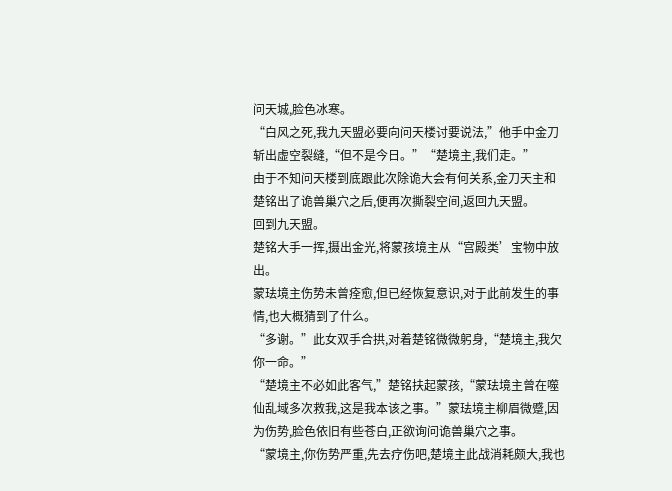问天城,脸色冰寒。
“白风之死,我九天盟必要向问天楼讨要说法,”他手中金刀斩出虚空裂缝,“但不是今日。”“楚境主,我们走。”
由于不知问天楼到底跟此次除诡大会有何关系,金刀天主和楚铭出了诡兽巢穴之后,便再次撕裂空间,返回九天盟。
回到九天盟。
楚铭大手一挥,摄出金光,将蒙孩境主从“宫殿类’宝物中放出。
蒙珐境主伤势未曾痊愈,但已经恢复意识,对于此前发生的事情,也大概猜到了什么。
“多谢。”此女双手合拱,对着楚铭微微躬身,“楚境主,我欠你一命。”
“楚境主不必如此客气,”楚铭扶起蒙孩,“蒙珐境主曾在噬仙乱域多次救我,这是我本该之事。”蒙珐境主柳眉微蹙,因为伤势,脸色依旧有些苍白,正欲询问诡兽巢穴之事。
“蒙境主,你伤势严重,先去疗伤吧,楚境主此战消耗颇大,我也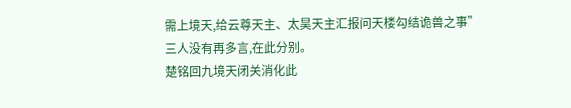需上境天,给云尊天主、太昊天主汇报问天楼勾结诡兽之事”
三人没有再多言,在此分别。
楚铭回九境天闭关消化此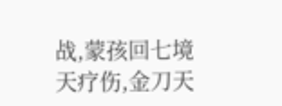战,蒙孩回七境天疗伤,金刀天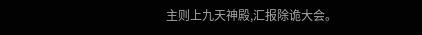主则上九天神殿,汇报除诡大会。